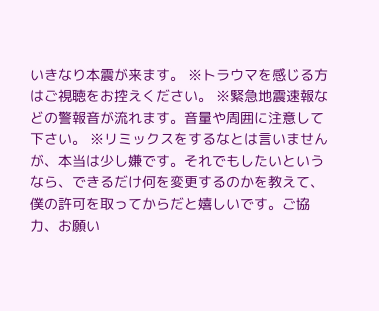いきなり本震が来ます。 ※トラウマを感じる方はご視聴をお控えください。 ※緊急地震速報などの警報音が流れます。音量や周囲に注意して下さい。 ※リミックスをするなとは言いませんが、本当は少し嫌です。それでもしたいというなら、できるだけ何を変更するのかを教えて、僕の許可を取ってからだと嬉しいです。ご協力、お願い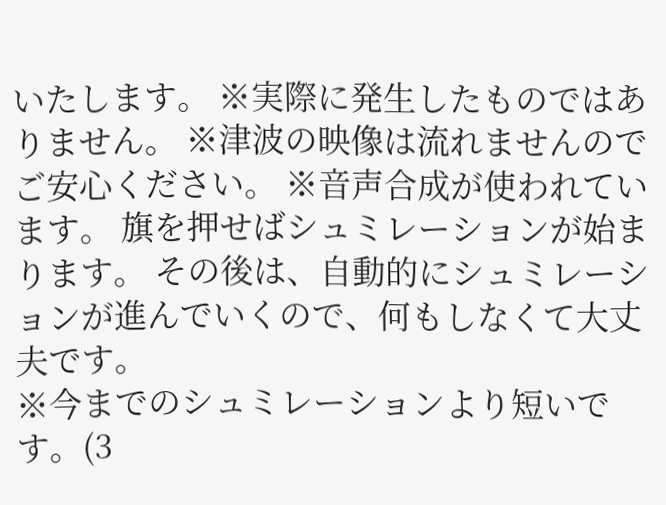いたします。 ※実際に発生したものではありません。 ※津波の映像は流れませんのでご安心ください。 ※音声合成が使われています。 旗を押せばシュミレーションが始まります。 その後は、自動的にシュミレーションが進んでいくので、何もしなくて大丈夫です。
※今までのシュミレーションより短いです。(3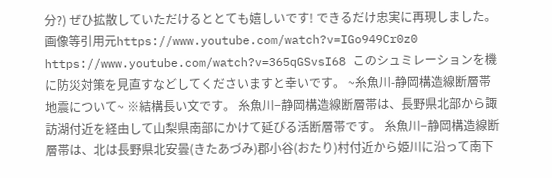分?) ぜひ拡散していただけるととても嬉しいです! できるだけ忠実に再現しました。 画像等引用元https://www.youtube.com/watch?v=IGo949Cr0z0 https://www.youtube.com/watch?v=365qGSvsI68 このシュミレーションを機に防災対策を見直すなどしてくださいますと幸いです。 ~糸魚川-静岡構造線断層帯地震について~ ※結構長い文です。 糸魚川−静岡構造線断層帯は、長野県北部から諏訪湖付近を経由して山梨県南部にかけて延びる活断層帯です。 糸魚川−静岡構造線断層帯は、北は長野県北安曇(きたあづみ)郡小谷(おたり)村付近から姫川に沿って南下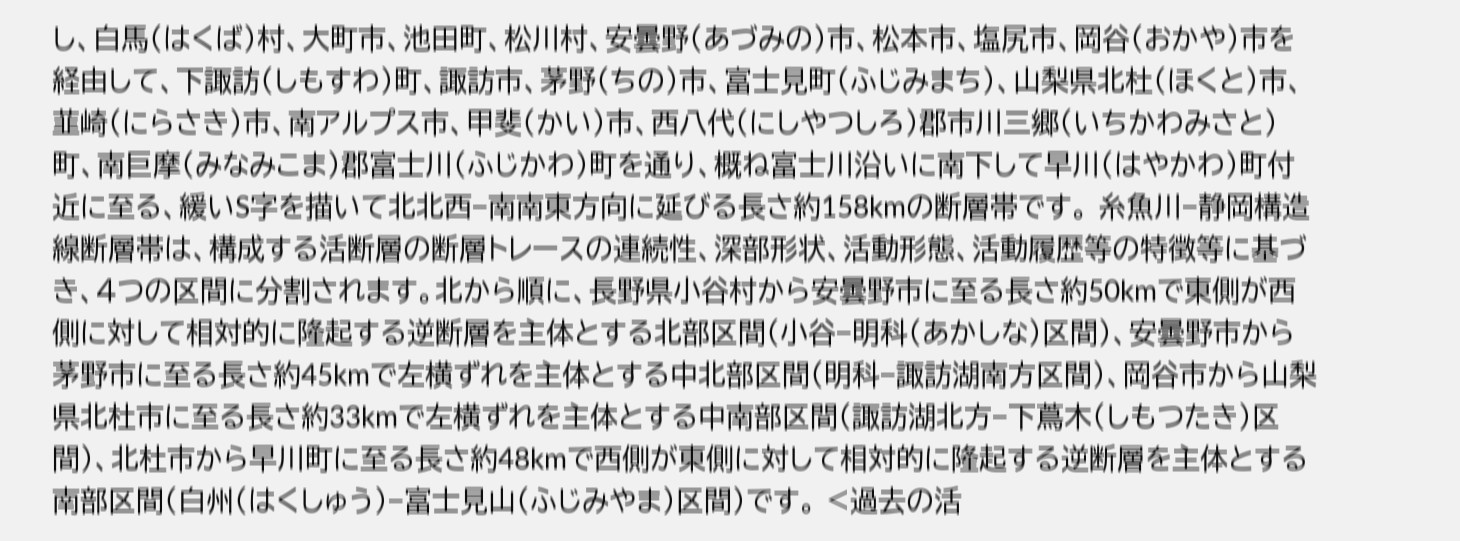し、白馬(はくば)村、大町市、池田町、松川村、安曇野(あづみの)市、松本市、塩尻市、岡谷(おかや)市を経由して、下諏訪(しもすわ)町、諏訪市、茅野(ちの)市、富士見町(ふじみまち)、山梨県北杜(ほくと)市、韮崎(にらさき)市、南アルプス市、甲斐(かい)市、西八代(にしやつしろ)郡市川三郷(いちかわみさと)町、南巨摩(みなみこま)郡富士川(ふじかわ)町を通り、概ね富士川沿いに南下して早川(はやかわ)町付近に至る、緩いS字を描いて北北西−南南東方向に延びる長さ約158kmの断層帯です。 糸魚川−静岡構造線断層帯は、構成する活断層の断層トレースの連続性、深部形状、活動形態、活動履歴等の特徴等に基づき、4つの区間に分割されます。北から順に、長野県小谷村から安曇野市に至る長さ約50kmで東側が西側に対して相対的に隆起する逆断層を主体とする北部区間(小谷−明科(あかしな)区間)、安曇野市から茅野市に至る長さ約45kmで左横ずれを主体とする中北部区間(明科−諏訪湖南方区間)、岡谷市から山梨県北杜市に至る長さ約33kmで左横ずれを主体とする中南部区間(諏訪湖北方−下蔦木(しもつたき)区間)、北杜市から早川町に至る長さ約48kmで西側が東側に対して相対的に隆起する逆断層を主体とする南部区間(白州(はくしゅう)−富士見山(ふじみやま)区間)です。 <過去の活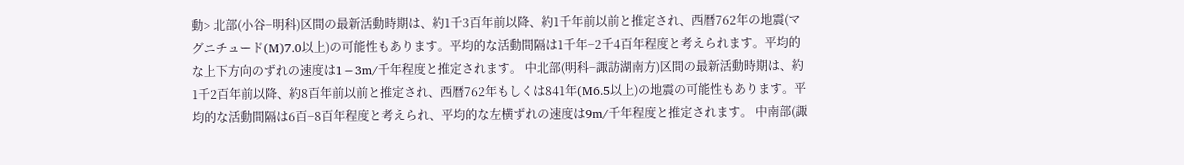動> 北部(小谷−明科)区間の最新活動時期は、約1千3百年前以降、約1千年前以前と推定され、西暦762年の地震(マグニチュード(M)7.0以上)の可能性もあります。平均的な活動間隔は1千年−2千4百年程度と考えられます。平均的な上下方向のずれの速度は1−3m/千年程度と推定されます。 中北部(明科−諏訪湖南方)区間の最新活動時期は、約1千2百年前以降、約8百年前以前と推定され、西暦762年もしくは841年(M6.5以上)の地震の可能性もあります。平均的な活動間隔は6百−8百年程度と考えられ、平均的な左横ずれの速度は9m/千年程度と推定されます。 中南部(諏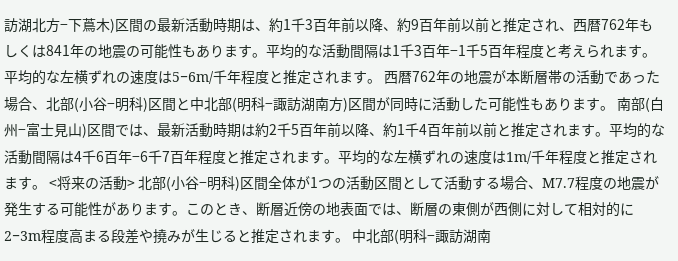訪湖北方−下蔦木)区間の最新活動時期は、約1千3百年前以降、約9百年前以前と推定され、西暦762年もしくは841年の地震の可能性もあります。平均的な活動間隔は1千3百年−1千5百年程度と考えられます。平均的な左横ずれの速度は5−6m/千年程度と推定されます。 西暦762年の地震が本断層帯の活動であった場合、北部(小谷−明科)区間と中北部(明科−諏訪湖南方)区間が同時に活動した可能性もあります。 南部(白州−富士見山)区間では、最新活動時期は約2千5百年前以降、約1千4百年前以前と推定されます。平均的な活動間隔は4千6百年−6千7百年程度と推定されます。平均的な左横ずれの速度は1m/千年程度と推定されます。 <将来の活動> 北部(小谷−明科)区間全体が1つの活動区間として活動する場合、M7.7程度の地震が発生する可能性があります。このとき、断層近傍の地表面では、断層の東側が西側に対して相対的に2−3m程度高まる段差や撓みが生じると推定されます。 中北部(明科−諏訪湖南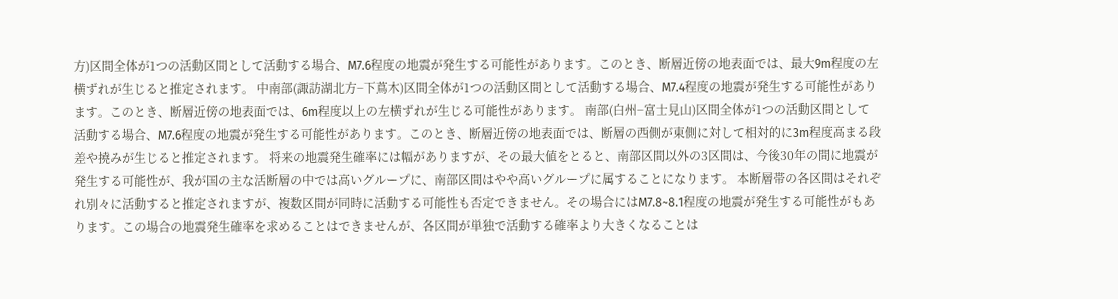方)区間全体が1つの活動区間として活動する場合、M7.6程度の地震が発生する可能性があります。このとき、断層近傍の地表面では、最大9m程度の左横ずれが生じると推定されます。 中南部(諏訪湖北方−下蔦木)区間全体が1つの活動区間として活動する場合、M7.4程度の地震が発生する可能性があります。このとき、断層近傍の地表面では、6m程度以上の左横ずれが生じる可能性があります。 南部(白州−富士見山)区間全体が1つの活動区間として活動する場合、M7.6程度の地震が発生する可能性があります。このとき、断層近傍の地表面では、断層の西側が東側に対して相対的に3m程度高まる段差や撓みが生じると推定されます。 将来の地震発生確率には幅がありますが、その最大値をとると、南部区間以外の3区間は、今後30年の間に地震が発生する可能性が、我が国の主な活断層の中では高いグループに、南部区間はやや高いグループに属することになります。 本断層帯の各区間はそれぞれ別々に活動すると推定されますが、複数区間が同時に活動する可能性も否定できません。その場合にはM7.8~8.1程度の地震が発生する可能性がもあります。この場合の地震発生確率を求めることはできませんが、各区間が単独で活動する確率より大きくなることは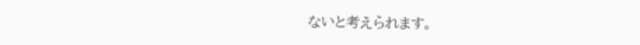ないと考えられます。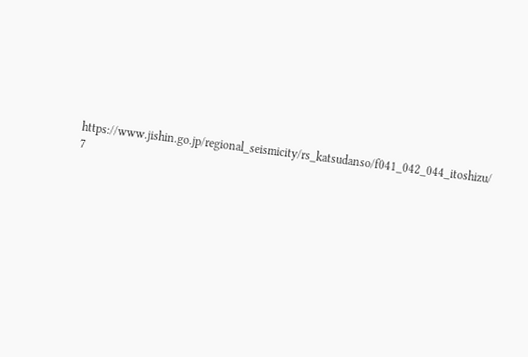https://www.jishin.go.jp/regional_seismicity/rs_katsudanso/f041_042_044_itoshizu/ 7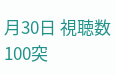月30日 視聴数100突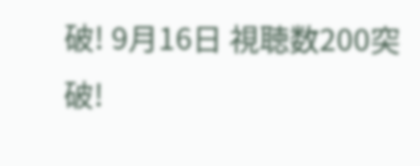破! 9月16日 視聴数200突破!